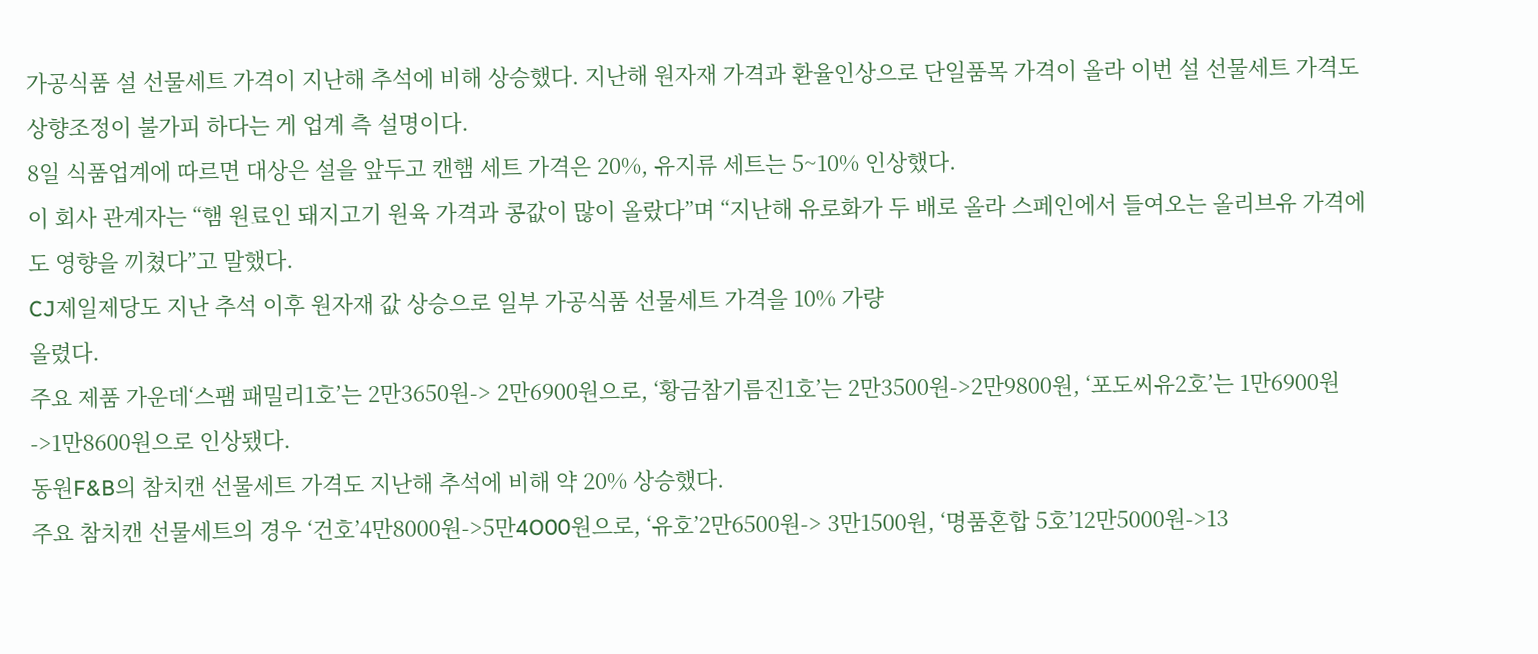가공식품 설 선물세트 가격이 지난해 추석에 비해 상승했다. 지난해 원자재 가격과 환율인상으로 단일품목 가격이 올라 이번 설 선물세트 가격도 상향조정이 불가피 하다는 게 업계 측 설명이다.
8일 식품업계에 따르면 대상은 설을 앞두고 캔햄 세트 가격은 20%, 유지류 세트는 5~10% 인상했다.
이 회사 관계자는 “햄 원료인 돼지고기 원육 가격과 콩값이 많이 올랐다”며 “지난해 유로화가 두 배로 올라 스페인에서 들여오는 올리브유 가격에도 영향을 끼쳤다”고 말했다.
CJ제일제당도 지난 추석 이후 원자재 값 상승으로 일부 가공식품 선물세트 가격을 10% 가량
올렸다.
주요 제품 가운데‘스팸 패밀리1호’는 2만3650원-> 2만6900원으로, ‘황금참기름진1호’는 2만3500원->2만9800원, ‘포도씨유2호’는 1만6900원->1만8600원으로 인상됐다.
동원F&B의 참치캔 선물세트 가격도 지난해 추석에 비해 약 20% 상승했다.
주요 참치캔 선물세트의 경우 ‘건호’4만8000원->5만4O00원으로, ‘유호’2만6500원-> 3만1500원, ‘명품혼합 5호’12만5000원->13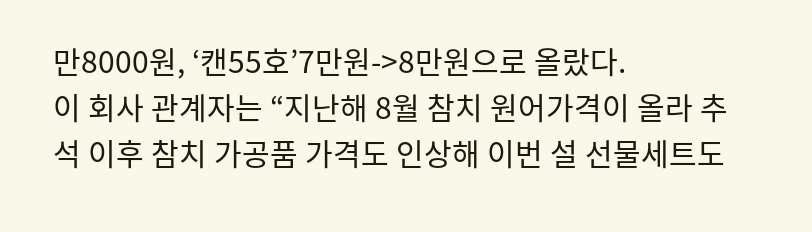만8000원, ‘캔55호’7만원->8만원으로 올랐다.
이 회사 관계자는 “지난해 8월 참치 원어가격이 올라 추석 이후 참치 가공품 가격도 인상해 이번 설 선물세트도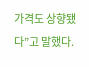가격도 상향됐다”고 말했다.